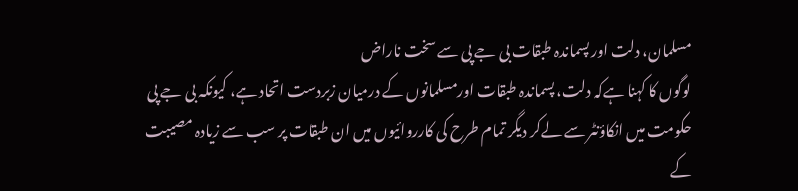مسلمان، دلت اور پسماندہ طبقات بی جے پی سے سخت ناراض
لوگوں کا کہنا ہےکہ دلت، پسماندہ طبقات اورمسلمانوں کے درمیان زبردست اتحاد ہے، کیونکہ بی جے پی حکومت میں انکاؤنٹر سے لےکر دیگر تمام طرح کی کارروائیوں میں ان طبقات پر سب سے زیادہ مصیبت کے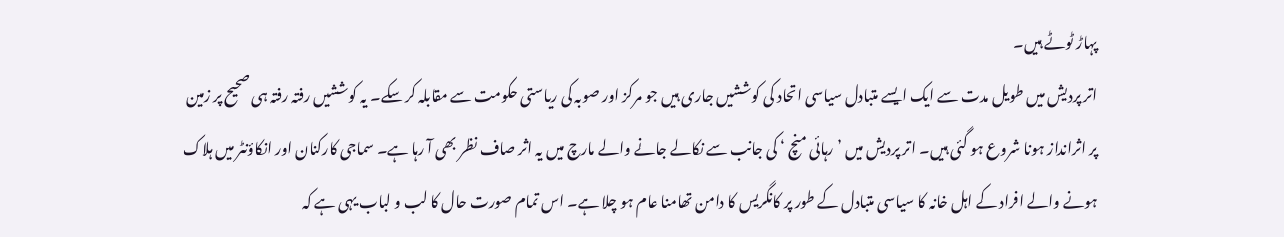پہاڑ ٹوٹے ہیں۔
اتر پردیش میں طویل مدت سے ایک ایسے متبادل سیاسی اتحاد کی کوششیں جاری ہیں جو مرکز اور صوبہ کی ریاستی حکومت سے مقابلہ کر سکے۔ یہ کوششیں رفتہ رفتہ ہی صحیح پر زمین پر اثرانداز ہونا شروع ہو گئی ہیں۔ اتر پردیش میں ’رہائی منچ ‘ کی جانب سے نکالے جانے والے مارچ میں یہ اثر صاف نظر بھی آ رہا ہے۔ سماجی کارکنان اور انکاؤنٹر میں ہلاک ہونے والے افراد کے اہل خانہ کا سیاسی متبادل کے طور پر کانگریس کا دامن تھامنا عام ہو چلا ہے۔ اس تمام صورت حال کا لب و لباب یہی ہے کہ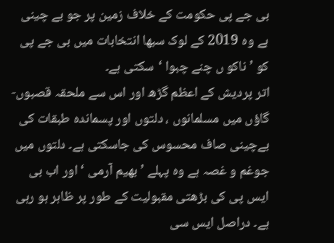بی جے پی حکومت کے خلاف زمین پر جو بے چینی ہے وہ 2019 کے لوک سبھا انتخابات میں بی جے پی کو ’ ناکو ں چنے چبوا ‘سکتی ہے۔
اتر پردیش کے اعظم گڑھ اور اس سے ملحقہ قصبوں-گاؤں میں مسلمانوں ، دلتوں اور پسماندہ طبقات کی بےچینی صاف محسوس کی جاسکتی ہے۔ دلتوں میں جوغم و غصہ ہے وہ پہلے ’بھیم آرمی ‘ اور اب بی ایس پی کی بڑھتی مقبولیت کے طور پر ظاہر ہو رہی ہے۔ دراصل ایس سی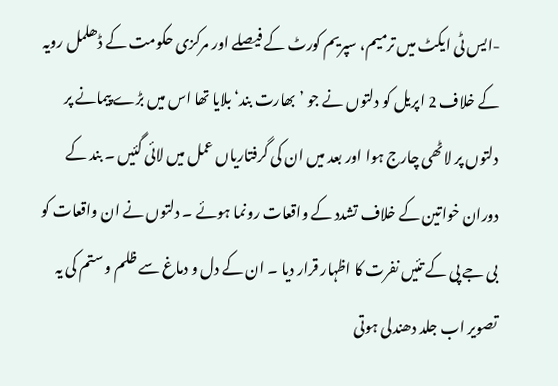-ایس ٹی ایکٹ میں ترمیم، سپریم کورٹ کے فیصلے اور مرکزی حکومت کے ڈھلمل رویہ کے خلاف 2 اپریل کو دلتوں نے جو ’بھارت بند‘ بلایا تھا اس میں بڑے پیمانے پر دلتوں پر لاٹھی چارج ہوا اور بعد میں ان کی گرفتاریاں عمل میں لائی گئیں ۔ بند کے دوران خواتین کے خلاف تشدد کے واقعات رونما ہوئے ۔ دلتوں نے ان واقعات کو بی جے پی کے تئیں نفرت کا اظہار قرار دیا ۔ ان کے دل و دماغ سے ظلم و ستم کی یہ تصویر اب جلد دھندلی ہوتی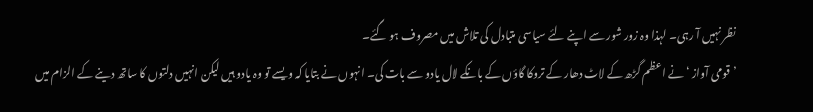نظر نہیں آ رہی۔ لہذا وہ زور شور سے اپنے لئے سیاسی متبادل کی تلاش میں مصروف ہو گئے۔
’قومی آواز ‘نے اعظم گڑھ کے لاٹ دھار کے تروکا گاؤں کے بانکے لال یادو سے بات کی۔ انہوں نے بتایا کہ ویسے تو وہ یادو ہیں لیکن انہیں دلتوں کا ساتھ دینے کے الزام میں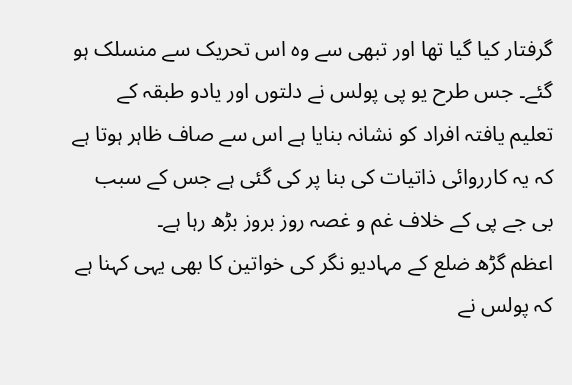گرفتار کیا گیا تھا اور تبھی سے وہ اس تحریک سے منسلک ہو گئے۔ جس طرح یو پی پولس نے دلتوں اور یادو طبقہ کے تعلیم یافتہ افراد کو نشانہ بنایا ہے اس سے صاف ظاہر ہوتا ہے کہ یہ کارروائی ذاتیات کی بنا پر کی گئی ہے جس کے سبب بی جے پی کے خلاف غم و غصہ روز بروز بڑھ رہا ہے۔
اعظم گڑھ ضلع کے مہادیو نگر کی خواتین کا بھی یہی کہنا ہے کہ پولس نے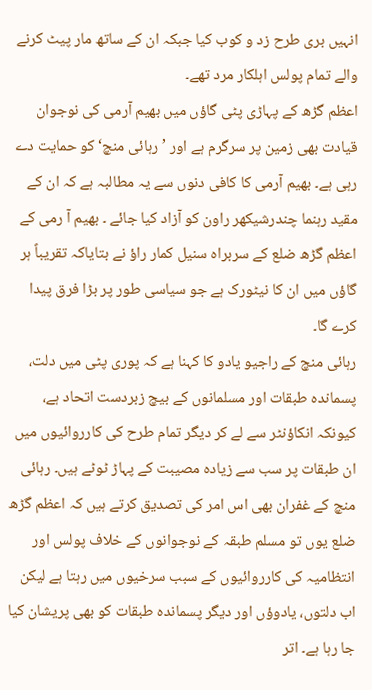انہیں بری طرح زد و کوب کیا جبکہ ان کے ساتھ مار پیٹ کرنے والے تمام پولس اہلکار مرد تھے۔
اعظم گڑھ کے پہاڑی پٹی گاؤں میں بھیم آرمی کی نوجوان قیادت بھی زمین پر سرگرم ہے اور ’رہائی منچ‘ کو حمایت دے رہی ہے۔ بھیم آرمی کا کافی دنوں سے یہ مطالبہ ہے کہ ان کے مقید رہنما چندرشیکھر راون کو آزاد کیا جائے ۔ بھیم آ رمی کے اعظم گڑھ ضلع کے سربراہ سنیل کمار راؤ نے بتایاکہ تقریباً ہر گاؤں میں ان کا نیٹورک ہے جو سیاسی طور پر بڑا فرق پیدا کرے گا۔
رہائی منچ کے راجیو یادو کا کہنا ہے کہ پوری پٹی میں دلت، پسماندہ طبقات اور مسلمانوں کے بیچ زبردست اتحاد ہے، کیونکہ انکاؤنٹر سے لے کر دیگر تمام طرح کی کارروائیوں میں ان طبقات پر سب سے زیادہ مصیبت کے پہاڑ ٹوٹے ہیں۔ رہائی منچ کے غفران بھی اس امر کی تصدیق کرتے ہیں کہ اعظم گڑھ ضلع یوں تو مسلم طبقہ کے نوجوانوں کے خلاف پولس اور انتظامیہ کی کارروائیوں کے سبب سرخیوں میں رہتا ہے لیکن اب دلتوں، یادوؤں اور دیگر پسماندہ طبقات کو بھی پریشان کیا جا رہا ہے۔ اتر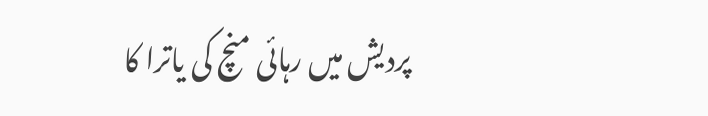پردیش میں رہائی منچ کی یاترا کا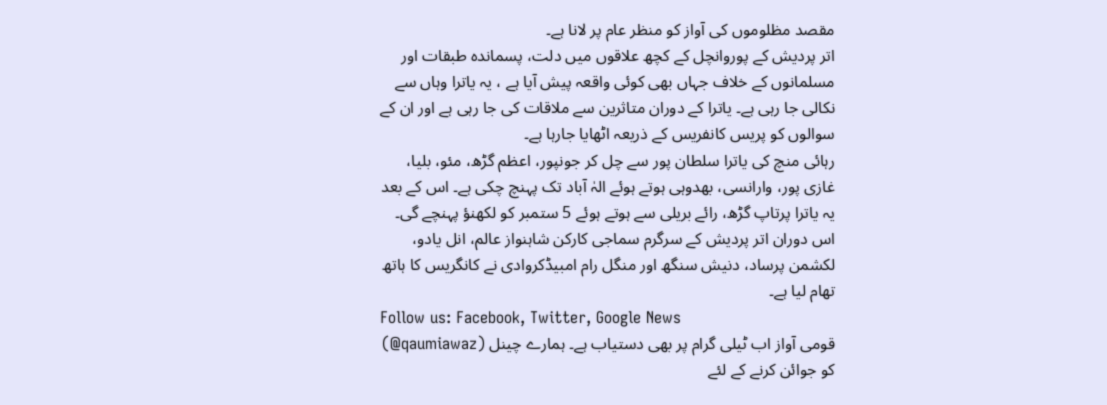مقصد مظلوموں کی آواز کو منظر عام پر لانا ہے۔
اتر پردیش کے پوروانچل کے کچھ علاقوں میں دلت، پسماندہ طبقات اور مسلمانوں کے خلاف جہاں بھی کوئی واقعہ پیش آیا ہے ، یہ یاترا وہاں سے نکالی جا رہی ہے۔ یاترا کے دوران متاثرین سے ملاقات کی جا رہی ہے اور ان کے سوالوں کو پریس کانفریس کے ذریعہ اٹھایا جارہا ہے۔
رہائی منچ کی یاترا سلطان پور سے چل کر جونپور، اعظم گڑھ، مئو، بلیا، غازی پور، وارانسی، بھدوہی ہوتے ہوئے الہٰ آباد تک پہنچ چکی ہے۔ اس کے بعد یہ یاترا پرتاپ گڑھ، رائے بریلی سے ہوتے ہوئے 5 ستمبر کو لکھنؤ پہنچے گی۔ اس دوران اتر پردیش کے سرگرم سماجی کارکن شاہنواز عالم، انل یادو، لکشمن پرساد، دنیش سنگھ اور منگل رام امبیڈکروادی نے کانگریس کا ہاتھ تھام لیا ہے۔
Follow us: Facebook, Twitter, Google News
قومی آواز اب ٹیلی گرام پر بھی دستیاب ہے۔ ہمارے چینل (qaumiawaz@) کو جوائن کرنے کے لئے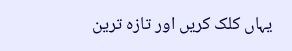یہاں کلک کریں اور تازہ ترین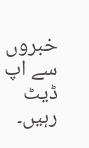خبروں سے اپ ڈیٹ رہیں۔